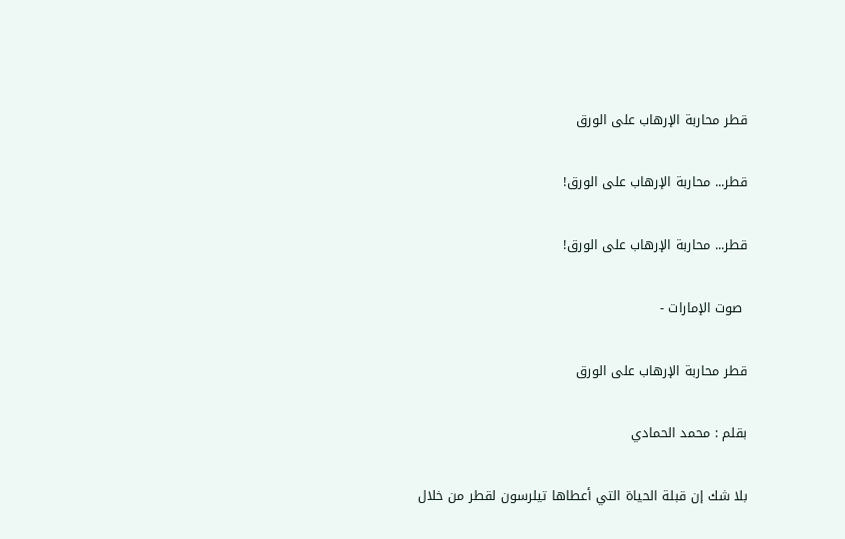قطر محاربة الإرهاب على الورق

قطر... محاربة الإرهاب على الورق!

قطر... محاربة الإرهاب على الورق!

 صوت الإمارات -

قطر محاربة الإرهاب على الورق

بقلم : محمد الحمادي

بلا شك إن قبلة الحياة التي أعطاها تيلرسون لقطر من خلال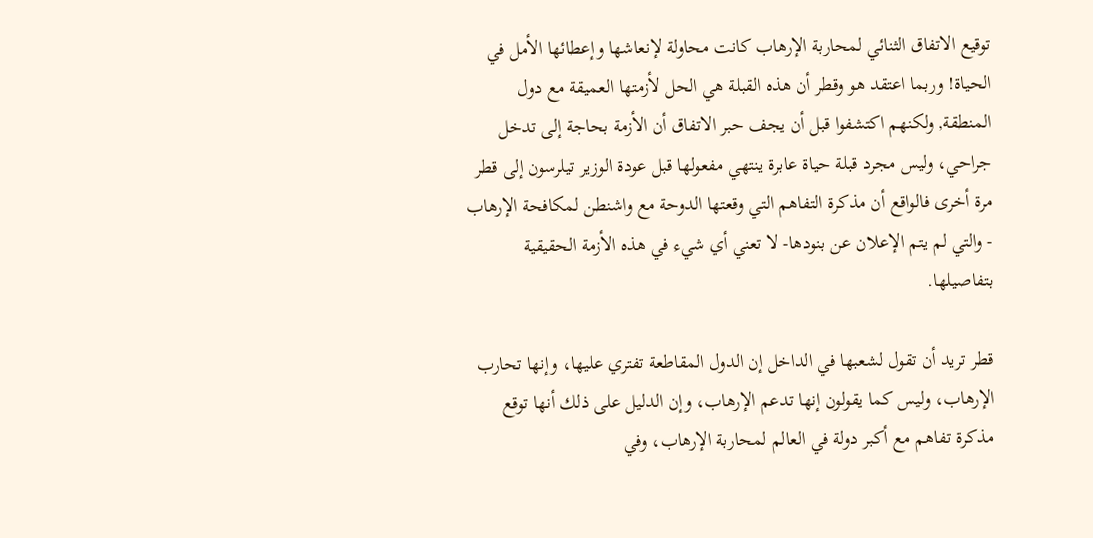توقيع الاتفاق الثنائي لمحاربة الإرهاب كانت محاولة لإنعاشها وإعطائها الأمل في الحياة! وربما اعتقد هو وقطر أن هذه القبلة هي الحل لأزمتها العميقة مع دول المنطقة, ولكنهم اكتشفوا قبل أن يجف حبر الاتفاق أن الأزمة بحاجة إلى تدخل جراحي، وليس مجرد قبلة حياة عابرة ينتهي مفعولها قبل عودة الوزير تيلرسون إلى قطر مرة أخرى فالواقع أن مذكرة التفاهم التي وقعتها الدوحة مع واشنطن لمكافحة الإرهاب - والتي لم يتم الإعلان عن بنودها- لا تعني أي شيء في هذه الأزمة الحقيقية بتفاصيلها.

قطر تريد أن تقول لشعبها في الداخل إن الدول المقاطعة تفتري عليها، وإنها تحارب الإرهاب، وليس كما يقولون إنها تدعم الإرهاب، وإن الدليل على ذلك أنها توقع مذكرة تفاهم مع أكبر دولة في العالم لمحاربة الإرهاب، وفي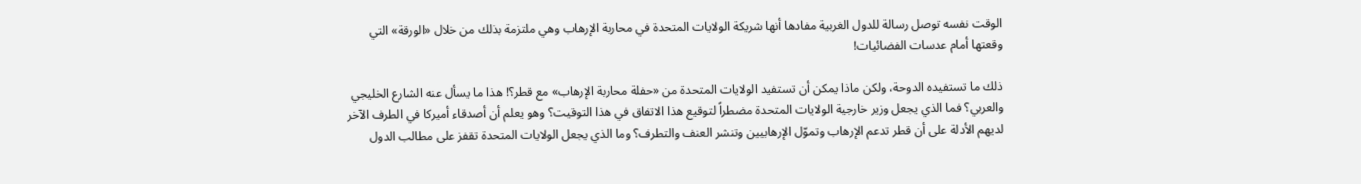الوقت نفسه توصل رسالة للدول الغربية مفادها أنها شريكة الولايات المتحدة في محاربة الإرهاب وهي ملتزمة بذلك من خلال «الورقة» التي وقعتها أمام عدسات الفضائيات!

ذلك ما تستفيده الدوحة، ولكن ماذا يمكن أن تستفيد الولايات المتحدة من «حفلة محاربة الإرهاب» مع قطر؟! هذا ما يسأل عنه الشارع الخليجي والعربي؟ فما الذي يجعل وزير خارجية الولايات المتحدة مضطراً لتوقيع هذا الاتفاق في هذا التوقيت؟ وهو يعلم أن أصدقاء أميركا في الطرف الآخر لديهم الأدلة على أن قطر تدعم الإرهاب وتموّل الإرهابيين وتنشر العنف والتطرف؟ وما الذي يجعل الولايات المتحدة تقفز على مطالب الدول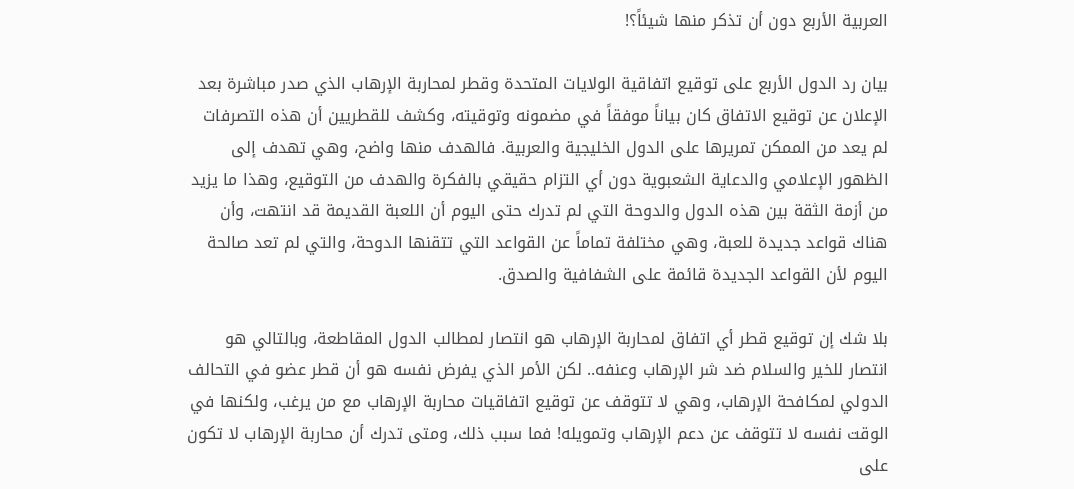العربية الأربع دون أن تذكر منها شيئاً؟!

بيان رد الدول الأربع على توقيع اتفاقية الولايات المتحدة وقطر لمحاربة الإرهاب الذي صدر مباشرة بعد الإعلان عن توقيع الاتفاق كان بياناً موفقاً في مضمونه وتوقيته، وكشف للقطريين أن هذه التصرفات لم يعد من الممكن تمريرها على الدول الخليجية والعربية. فالهدف منها واضح، وهي تهدف إلى الظهور الإعلامي والدعاية الشعبوية دون أي التزام حقيقي بالفكرة والهدف من التوقيع، وهذا ما يزيد من أزمة الثقة بين هذه الدول والدوحة التي لم تدرك حتى اليوم أن اللعبة القديمة قد انتهت، وأن هناك قواعد جديدة للعبة، وهي مختلفة تماماً عن القواعد التي تتقنها الدوحة، والتي لم تعد صالحة اليوم لأن القواعد الجديدة قائمة على الشفافية والصدق.

بلا شك إن توقيع قطر أي اتفاق لمحاربة الإرهاب هو انتصار لمطالب الدول المقاطعة، وبالتالي هو انتصار للخير والسلام ضد شر الإرهاب وعنفه.. لكن الأمر الذي يفرض نفسه هو أن قطر عضو في التحالف الدولي لمكافحة الإرهاب، وهي لا تتوقف عن توقيع اتفاقيات محاربة الإرهاب مع من يرغب، ولكنها في الوقت نفسه لا تتوقف عن دعم الإرهاب وتمويله! فما سبب ذلك، ومتى تدرك أن محاربة الإرهاب لا تكون على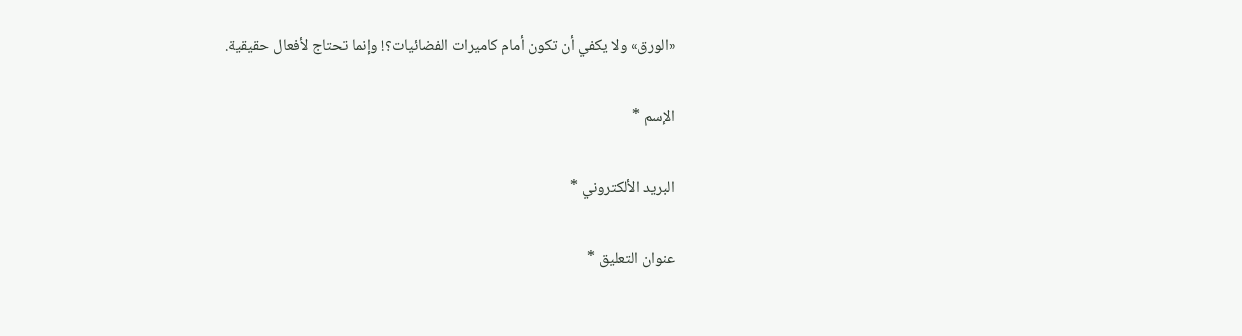«الورق» ولا يكفي أن تكون أمام كاميرات الفضائيات؟! وإنما تحتاج لأفعال حقيقية.

الإسم *

البريد الألكتروني *

عنوان التعليق *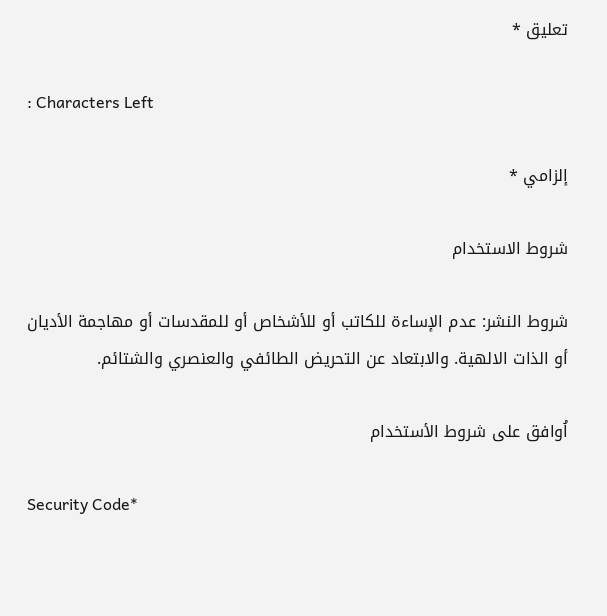تعليق *

: Characters Left

إلزامي *

شروط الاستخدام

شروط النشر: عدم الإساءة للكاتب أو للأشخاص أو للمقدسات أو مهاجمة الأديان أو الذات الالهية. والابتعاد عن التحريض الطائفي والعنصري والشتائم.

اُوافق على شروط الأستخدام

Security Code*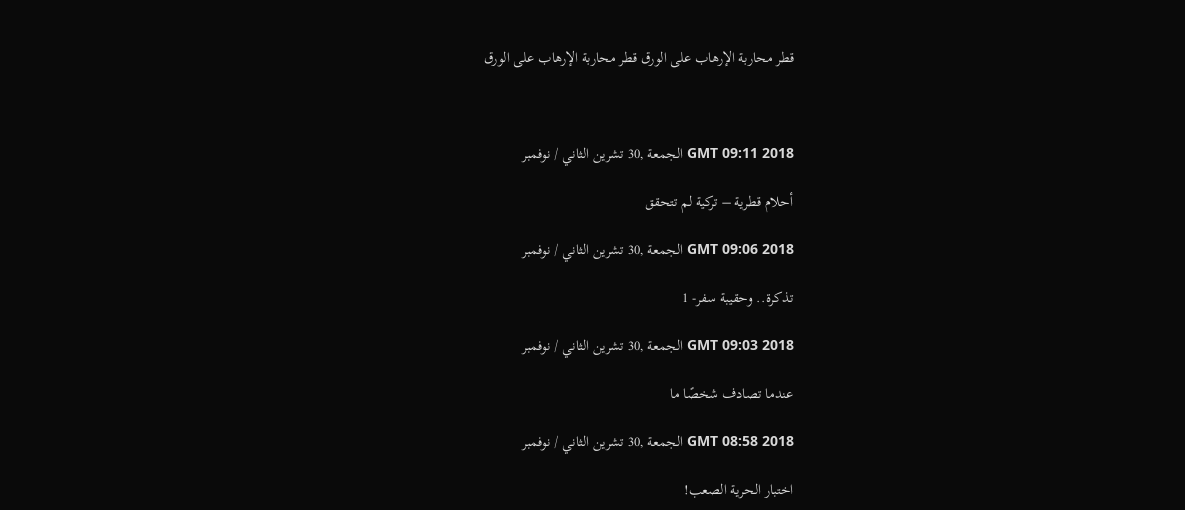قطر محاربة الإرهاب على الورق قطر محاربة الإرهاب على الورق



GMT 09:11 2018 الجمعة ,30 تشرين الثاني / نوفمبر

أحلام قطرية – تركية لم تتحقق

GMT 09:06 2018 الجمعة ,30 تشرين الثاني / نوفمبر

تذكرة.. وحقيبة سفر- 1

GMT 09:03 2018 الجمعة ,30 تشرين الثاني / نوفمبر

عندما تصادف شخصًا ما

GMT 08:58 2018 الجمعة ,30 تشرين الثاني / نوفمبر

اختبار الحرية الصعب!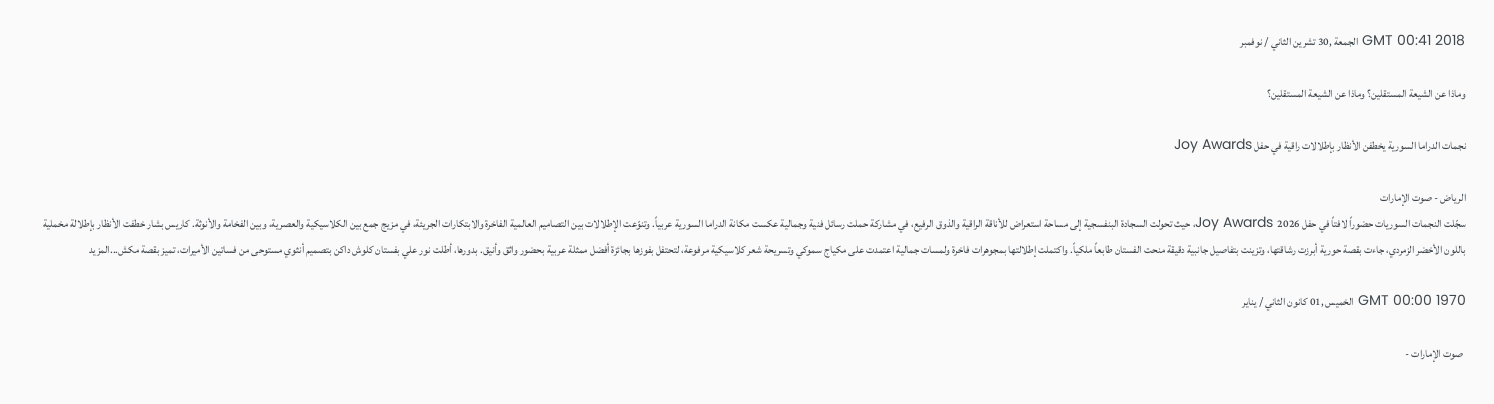GMT 00:41 2018 الجمعة ,30 تشرين الثاني / نوفمبر

وماذا عن الشيعة المستقلين؟ وماذا عن الشيعة المستقلين؟

نجمات الدراما السورية يخطفن الأنظار بإطلالات راقية في حفل Joy Awards

الرياض - صوت الإمارات
سجّلت النجمات السوريات حضوراً لافتاً في حفل Joy Awards 2026، حيث تحولت السجادة البنفسجية إلى مساحة استعراض للأناقة الراقية والذوق الرفيع، في مشاركة حملت رسائل فنية وجمالية عكست مكانة الدراما السورية عربياً. وتنوّعت الإطلالات بين التصاميم العالمية الفاخرة والابتكارات الجريئة، في مزيج جمع بين الكلاسيكية والعصرية، وبين الفخامة والأنوثة. كاريس بشار خطفت الأنظار بإطلالة مخملية باللون الأخضر الزمردي، جاءت بقصة حورية أبرزت رشاقتها، وتزينت بتفاصيل جانبية دقيقة منحت الفستان طابعاً ملكياً. واكتملت إطلالتها بمجوهرات فاخرة ولمسات جمالية اعتمدت على مكياج سموكي وتسريحة شعر كلاسيكية مرفوعة، لتحتفل بفوزها بجائزة أفضل ممثلة عربية بحضور واثق وأنيق. بدورها، أطلت نور علي بفستان كلوش داكن بتصميم أنثوي مستوحى من فساتين الأميرات، تميز بقصة مكش...المزيد

GMT 00:00 1970 الخميس ,01 كانون الثاني / يناير

 صوت الإمارات -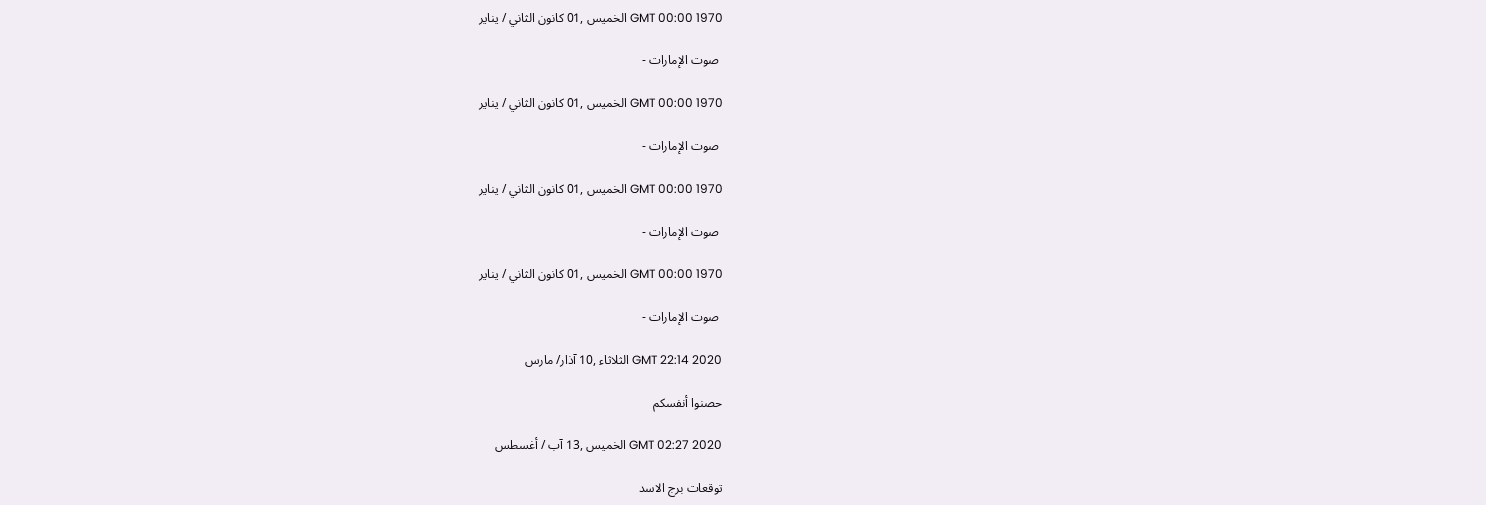GMT 00:00 1970 الخميس ,01 كانون الثاني / يناير

 صوت الإمارات -

GMT 00:00 1970 الخميس ,01 كانون الثاني / يناير

 صوت الإمارات -

GMT 00:00 1970 الخميس ,01 كانون الثاني / يناير

 صوت الإمارات -

GMT 00:00 1970 الخميس ,01 كانون الثاني / يناير

 صوت الإمارات -

GMT 22:14 2020 الثلاثاء ,10 آذار/ مارس

حصنوا أنفسكم

GMT 02:27 2020 الخميس ,13 آب / أغسطس

توقعات برج الاسد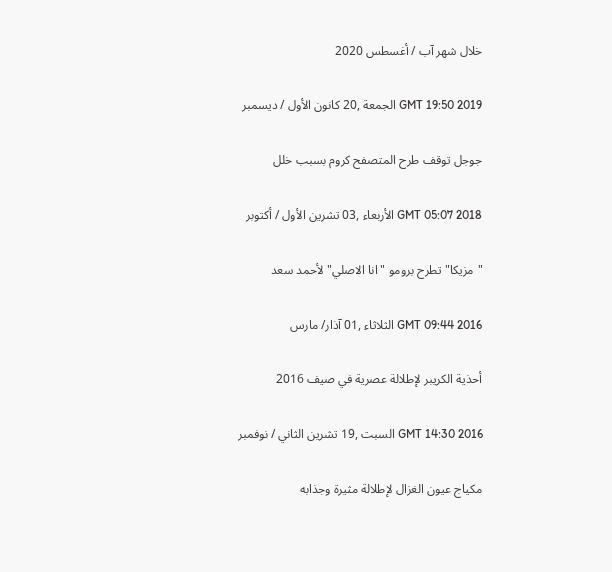خلال شهر آب / أغسطس 2020

GMT 19:50 2019 الجمعة ,20 كانون الأول / ديسمبر

جوجل توقف طرح المتصفح كروم بسبب خلل

GMT 05:07 2018 الأربعاء ,03 تشرين الأول / أكتوبر

"مزيكا" تطرح برومو "انا الاصلي" لأحمد سعد

GMT 09:44 2016 الثلاثاء ,01 آذار/ مارس

أحذية الكريبر لإطلالة عصرية في صيف 2016

GMT 14:30 2016 السبت ,19 تشرين الثاني / نوفمبر

مكياج عيون الغزال لإطلالة مثيرة وجذابه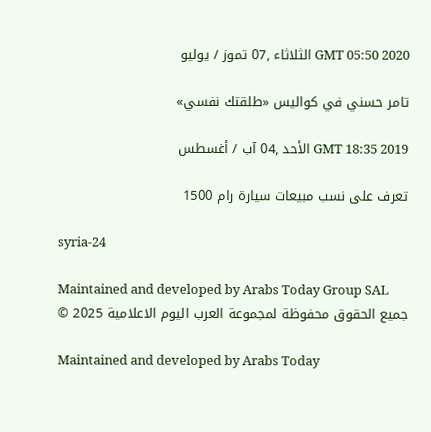GMT 05:50 2020 الثلاثاء ,07 تموز / يوليو

تامر حسني في كواليس «طلقتك نفسي»

GMT 18:35 2019 الأحد ,04 آب / أغسطس

تعرف على نسب مبيعات سيارة رام 1500

syria-24

Maintained and developed by Arabs Today Group SAL
جميع الحقوق محفوظة لمجموعة العرب اليوم الاعلامية 2025 ©

Maintained and developed by Arabs Today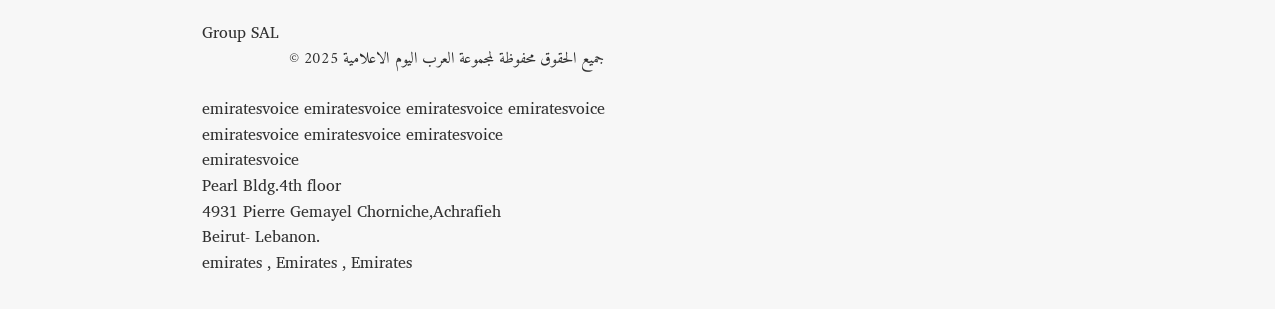Group SAL
جميع الحقوق محفوظة لمجموعة العرب اليوم الاعلامية 2025 ©

emiratesvoice emiratesvoice emiratesvoice emiratesvoice
emiratesvoice emiratesvoice emiratesvoice
emiratesvoice
Pearl Bldg.4th floor
4931 Pierre Gemayel Chorniche,Achrafieh
Beirut- Lebanon.
emirates , Emirates , Emirates